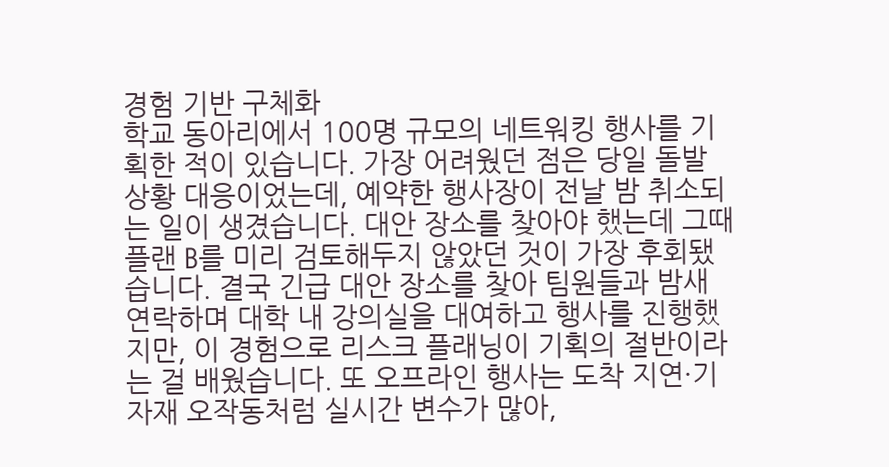경험 기반 구체화
학교 동아리에서 100명 규모의 네트워킹 행사를 기획한 적이 있습니다. 가장 어려웠던 점은 당일 돌발 상황 대응이었는데, 예약한 행사장이 전날 밤 취소되는 일이 생겼습니다. 대안 장소를 찾아야 했는데 그때 플랜 B를 미리 검토해두지 않았던 것이 가장 후회됐습니다. 결국 긴급 대안 장소를 찾아 팀원들과 밤새 연락하며 대학 내 강의실을 대여하고 행사를 진행했지만, 이 경험으로 리스크 플래닝이 기획의 절반이라는 걸 배웠습니다. 또 오프라인 행사는 도착 지연·기자재 오작동처럼 실시간 변수가 많아,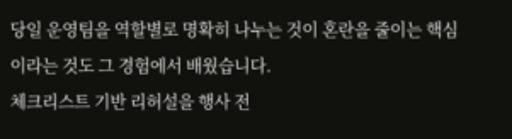당일 운영팀을 역할별로 명확히 나누는 것이 혼란을 줄이는 핵심이라는 것도 그 경험에서 배웠습니다.
체크리스트 기반 리허설을 행사 전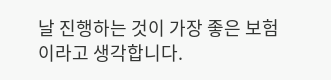날 진행하는 것이 가장 좋은 보험이라고 생각합니다.